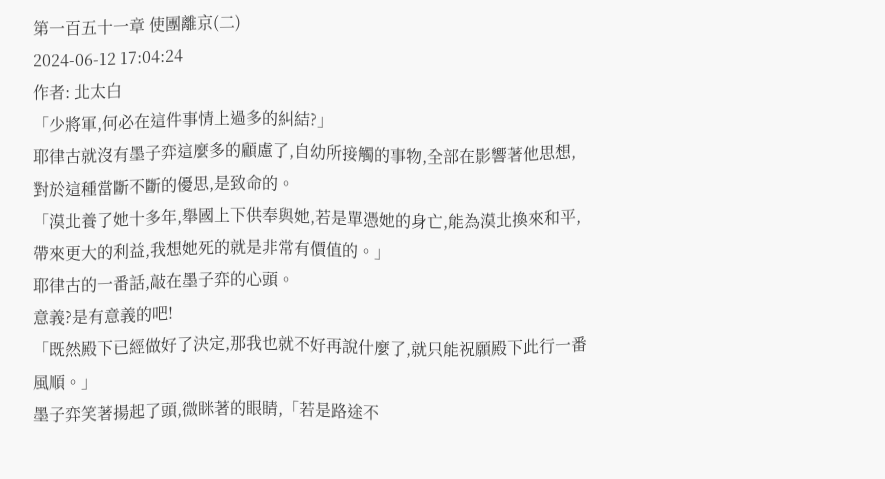第一百五十一章 使團離京(二)
2024-06-12 17:04:24
作者: 北太白
「少將軍,何必在這件事情上過多的糾結?」
耶律古就沒有墨子弈這麼多的顧慮了,自幼所接觸的事物,全部在影響著他思想,對於這種當斷不斷的優思,是致命的。
「漠北養了她十多年,舉國上下供奉與她,若是單憑她的身亡,能為漠北換來和平,帶來更大的利益,我想她死的就是非常有價值的。」
耶律古的一番話,敲在墨子弈的心頭。
意義?是有意義的吧!
「既然殿下已經做好了決定,那我也就不好再說什麼了,就只能祝願殿下此行一番風順。」
墨子弈笑著揚起了頭,微眯著的眼睛,「若是路途不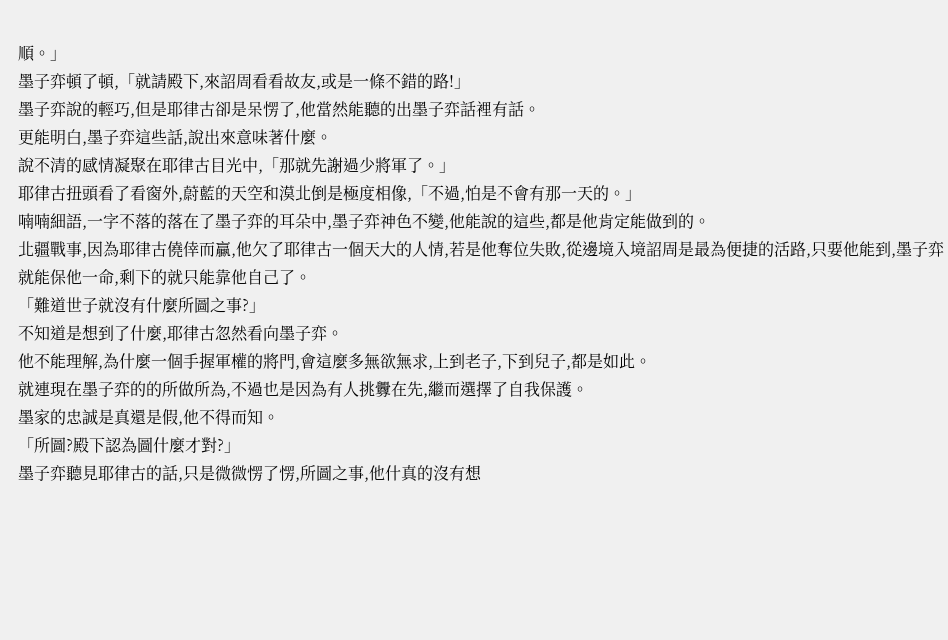順。」
墨子弈頓了頓,「就請殿下,來詔周看看故友,或是一條不錯的路!」
墨子弈說的輕巧,但是耶律古卻是呆愣了,他當然能聽的出墨子弈話裡有話。
更能明白,墨子弈這些話,說出來意味著什麼。
說不清的感情凝聚在耶律古目光中,「那就先謝過少將軍了。」
耶律古扭頭看了看窗外,蔚藍的天空和漠北倒是極度相像,「不過,怕是不會有那一天的。」
喃喃細語,一字不落的落在了墨子弈的耳朵中,墨子弈神色不變,他能說的這些,都是他肯定能做到的。
北疆戰事,因為耶律古僥倖而贏,他欠了耶律古一個天大的人情,若是他奪位失敗,從邊境入境詔周是最為便捷的活路,只要他能到,墨子弈就能保他一命,剩下的就只能靠他自己了。
「難道世子就沒有什麼所圖之事?」
不知道是想到了什麼,耶律古忽然看向墨子弈。
他不能理解,為什麼一個手握軍權的將門,會這麼多無欲無求,上到老子,下到兒子,都是如此。
就連現在墨子弈的的所做所為,不過也是因為有人挑釁在先,繼而選擇了自我保護。
墨家的忠誠是真還是假,他不得而知。
「所圖?殿下認為圖什麼才對?」
墨子弈聽見耶律古的話,只是微微愣了愣,所圖之事,他什真的沒有想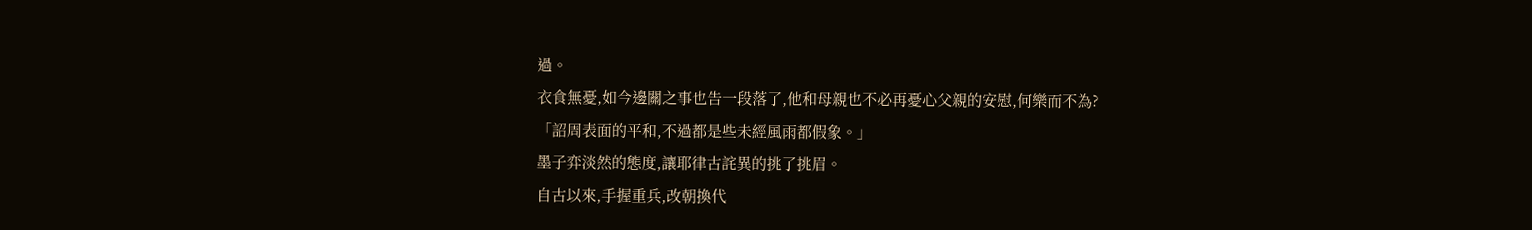過。
衣食無憂,如今邊關之事也告一段落了,他和母親也不必再憂心父親的安慰,何樂而不為?
「詔周表面的平和,不過都是些未經風雨都假象。」
墨子弈淡然的態度,讓耶律古詫異的挑了挑眉。
自古以來,手握重兵,改朝換代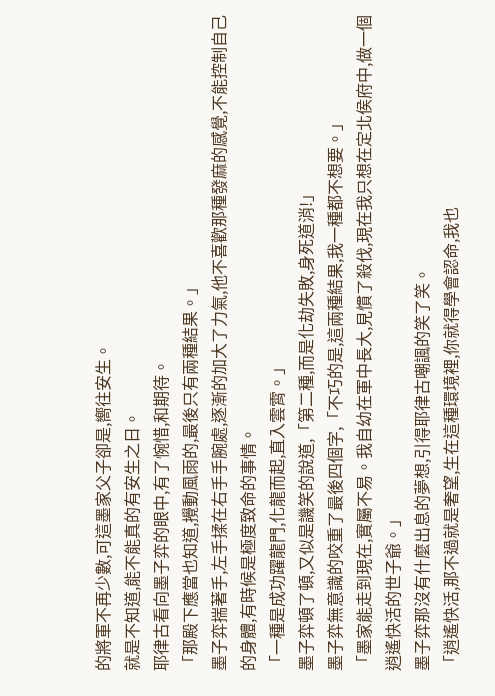的將軍不再少數,可這墨家父子卻是,嚮往安生。
就是不知道,能不能真的有安生之日。
耶律古看向墨子弈的眼中,有了惋惜,和期待。
「那殿下應當也知道,攪動風雨的,最後只有兩種結果。」
墨子弈揣著手,左手揉在右手手腕處,逐漸的加大了力氣,他不喜歡那種發麻的感覺,不能控制自己的身體,有時候是極度致命的事情。
「一種是成功躍龍門,化龍而起,直入雲霄。」
墨子弈頓了頓,又似是譏笑的說道,「第二種,而是化劫失敗,身死道消!」
墨子弈無意識的咬重了最後四個字,「不巧的是,這兩種結果,我一種都不想要。」
「墨家能走到現在,實屬不易。我自幼在軍中長大,見慣了殺伐,現在我只想在定北侯府中,做一個逍遙快活的世子爺。」
墨子弈那沒有什麼出息的夢想,引得耶律古嘲諷的笑了笑。
「逍遙快活,那不過就是奢望,生在這種環境裡,你就得學會認命,我也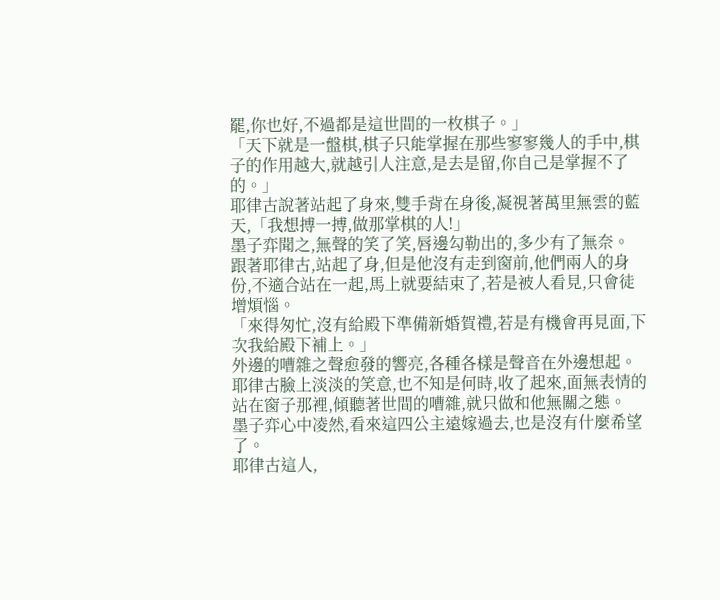罷,你也好,不過都是這世間的一枚棋子。」
「天下就是一盤棋,棋子只能掌握在那些寥寥幾人的手中,棋子的作用越大,就越引人注意,是去是留,你自己是掌握不了的。」
耶律古說著站起了身來,雙手背在身後,凝視著萬里無雲的藍天,「我想搏一搏,做那掌棋的人!」
墨子弈聞之,無聲的笑了笑,唇邊勾勒出的,多少有了無奈。
跟著耶律古,站起了身,但是他沒有走到窗前,他們兩人的身份,不適合站在一起,馬上就要結束了,若是被人看見,只會徒增煩惱。
「來得匆忙,沒有給殿下準備新婚賀禮,若是有機會再見面,下次我給殿下補上。」
外邊的嘈雜之聲愈發的響亮,各種各樣是聲音在外邊想起。
耶律古臉上淡淡的笑意,也不知是何時,收了起來,面無表情的站在窗子那裡,傾聽著世間的嘈雜,就只做和他無關之態。
墨子弈心中凌然,看來這四公主遠嫁過去,也是沒有什麼希望了。
耶律古這人,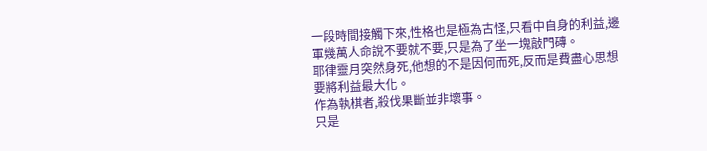一段時間接觸下來,性格也是極為古怪,只看中自身的利益,邊軍幾萬人命說不要就不要,只是為了坐一塊敲門磚。
耶律靈月突然身死,他想的不是因何而死,反而是費盡心思想要將利益最大化。
作為執棋者,殺伐果斷並非壞事。
只是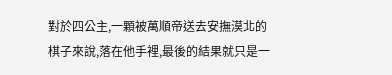對於四公主,一顆被萬順帝送去安撫漠北的棋子來說,落在他手裡,最後的結果就只是一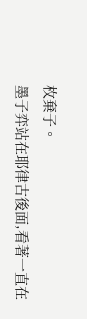枚棄子。
墨子弈站在耶律古後面,看著一直在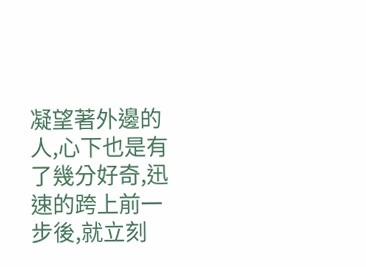凝望著外邊的人,心下也是有了幾分好奇,迅速的跨上前一步後,就立刻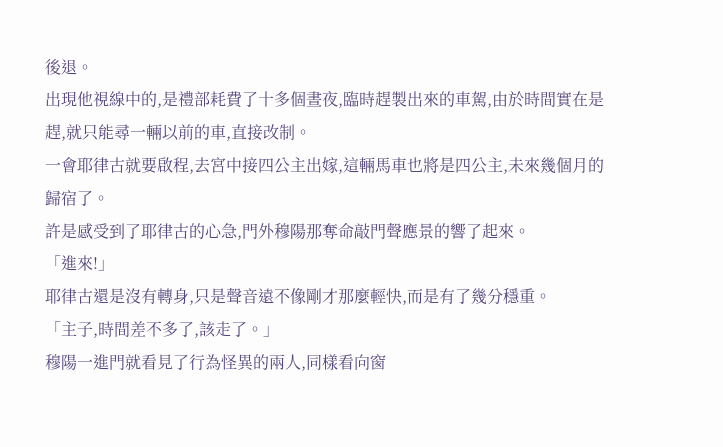後退。
出現他視線中的,是禮部耗費了十多個晝夜,臨時趕製出來的車駕,由於時間實在是趕,就只能尋一輛以前的車,直接改制。
一會耶律古就要啟程,去宮中接四公主出嫁,這輛馬車也將是四公主,未來幾個月的歸宿了。
許是感受到了耶律古的心急,門外穆陽那奪命敲門聲應景的響了起來。
「進來!」
耶律古還是沒有轉身,只是聲音遠不像剛才那麼輕快,而是有了幾分穩重。
「主子,時間差不多了,該走了。」
穆陽一進門就看見了行為怪異的兩人,同樣看向窗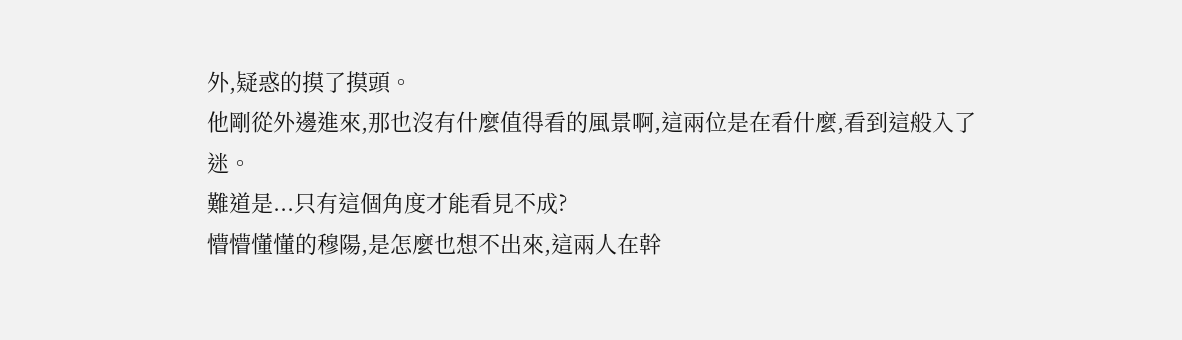外,疑惑的摸了摸頭。
他剛從外邊進來,那也沒有什麼值得看的風景啊,這兩位是在看什麼,看到這般入了迷。
難道是...只有這個角度才能看見不成?
懵懵懂懂的穆陽,是怎麼也想不出來,這兩人在幹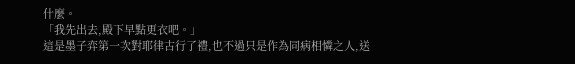什麼。
「我先出去,殿下早點更衣吧。」
這是墨子弈第一次對耶律古行了禮,也不過只是作為同病相憐之人,送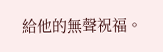給他的無聲祝福。